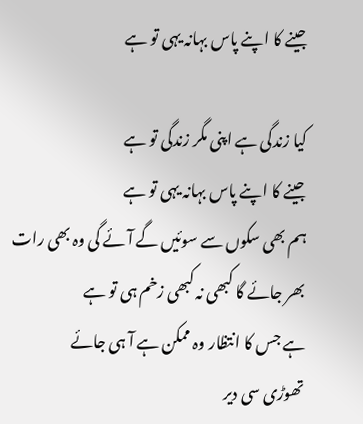جینے کا اپنے پاس بہانہ یہی تو ہے

کیا زندگی ہے اپنی مگر زندگی تو ہے
جینے کا اپنے پاس بہانہ یہی تو ہے
ہم بھی سکوں سے سوئیں گے آئے گی وہ بھی رات
بھر جائے گا کبھی نہ کبھی زخم ہی تو ہے
ہے جس کا انتظار وہ ممکن ہے آ ہی جائے
تھوڑی سی دیر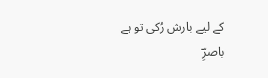کے لیے بارش رُکی تو ہے
باصرِؔ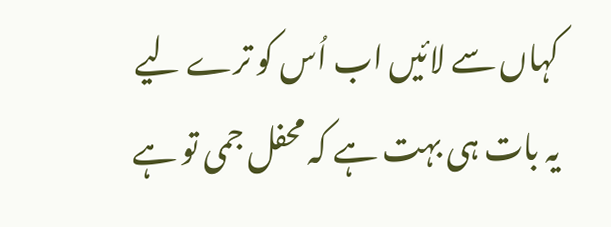کہاں سے لائیں اب اُس کو ترے لیے
یہ بات ہی بہت ہے کہ محفل جمی تو ہے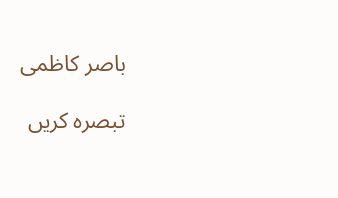باصر کاظمی

تبصرہ کریں